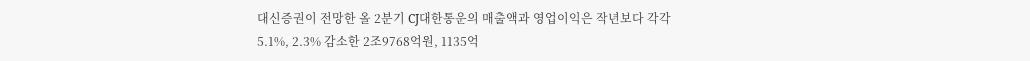대신증권이 전망한 올 2분기 CJ대한통운의 매출액과 영업이익은 작년보다 각각 5.1%, 2.3% 감소한 2조9768억원, 1135억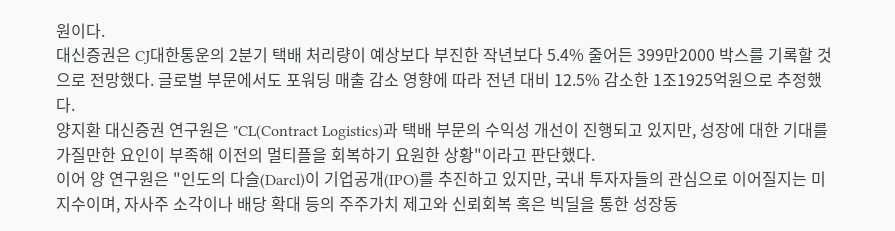원이다.
대신증권은 CJ대한통운의 2분기 택배 처리량이 예상보다 부진한 작년보다 5.4% 줄어든 399만2000 박스를 기록할 것으로 전망했다. 글로벌 부문에서도 포워딩 매출 감소 영향에 따라 전년 대비 12.5% 감소한 1조1925억원으로 추정했다.
양지환 대신증권 연구원은 "CL(Contract Logistics)과 택배 부문의 수익성 개선이 진행되고 있지만, 성장에 대한 기대를 가질만한 요인이 부족해 이전의 멀티플을 회복하기 요원한 상황"이라고 판단했다.
이어 양 연구원은 "인도의 다슬(Darcl)이 기업공개(IPO)를 추진하고 있지만, 국내 투자자들의 관심으로 이어질지는 미지수이며, 자사주 소각이나 배당 확대 등의 주주가치 제고와 신뢰회복 혹은 빅딜을 통한 성장동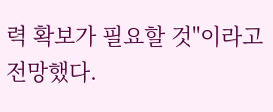력 확보가 필요할 것"이라고 전망했다.